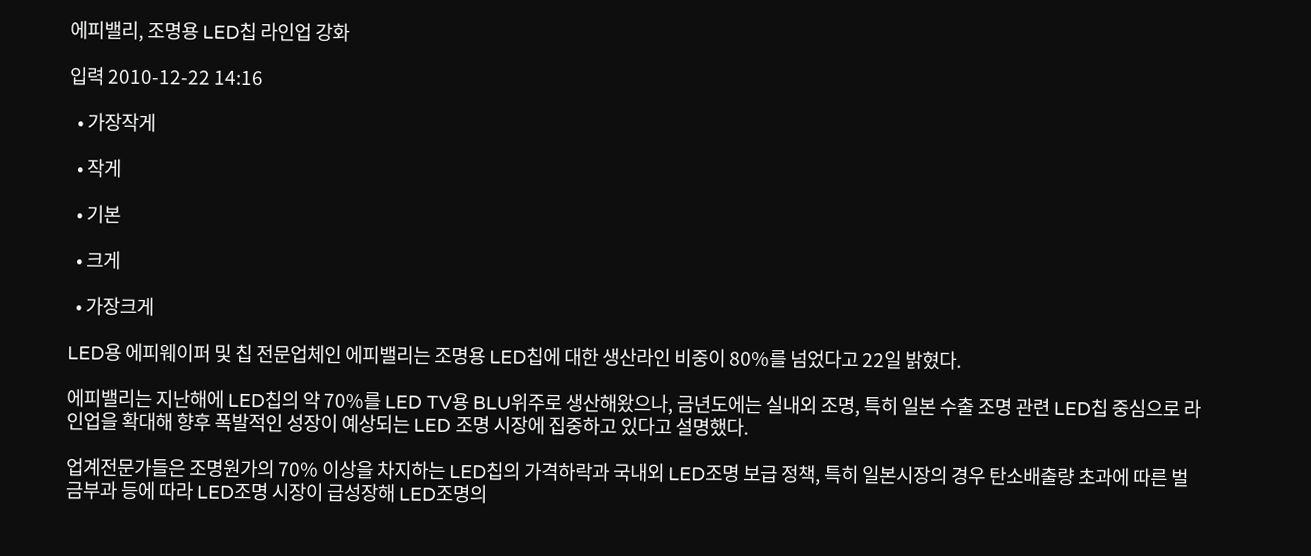에피밸리, 조명용 LED칩 라인업 강화

입력 2010-12-22 14:16

  • 가장작게

  • 작게

  • 기본

  • 크게

  • 가장크게

LED용 에피웨이퍼 및 칩 전문업체인 에피밸리는 조명용 LED칩에 대한 생산라인 비중이 80%를 넘었다고 22일 밝혔다.

에피밸리는 지난해에 LED칩의 약 70%를 LED TV용 BLU위주로 생산해왔으나, 금년도에는 실내외 조명, 특히 일본 수출 조명 관련 LED칩 중심으로 라인업을 확대해 향후 폭발적인 성장이 예상되는 LED 조명 시장에 집중하고 있다고 설명했다.

업계전문가들은 조명원가의 70% 이상을 차지하는 LED칩의 가격하락과 국내외 LED조명 보급 정책, 특히 일본시장의 경우 탄소배출량 초과에 따른 벌금부과 등에 따라 LED조명 시장이 급성장해 LED조명의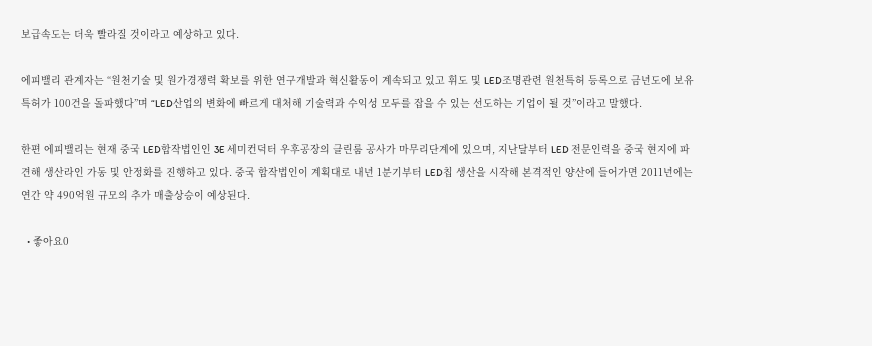보급속도는 더욱 빨라질 것이라고 예상하고 있다.

에피밸리 관계자는 “원천기술 및 원가경쟁력 확보를 위한 연구개발과 혁신활동이 계속되고 있고 휘도 및 LED조명관련 원천특허 등록으로 금년도에 보유특허가 100건을 돌파했다”며 “LED산업의 변화에 빠르게 대처해 기술력과 수익성 모두를 잡을 수 있는 선도하는 기업이 될 것”이라고 말했다.

한편 에피밸리는 현재 중국 LED합작법인인 3E 세미컨덕터 우후공장의 클린룸 공사가 마무리단계에 있으며, 지난달부터 LED 전문인력을 중국 현지에 파견해 생산라인 가동 및 안정화를 진행하고 있다. 중국 합작법인이 계획대로 내년 1분기부터 LED칩 생산을 시작해 본격적인 양산에 들어가면 2011년에는 연간 약 490억원 규모의 추가 매출상승이 예상된다.

  • 좋아요0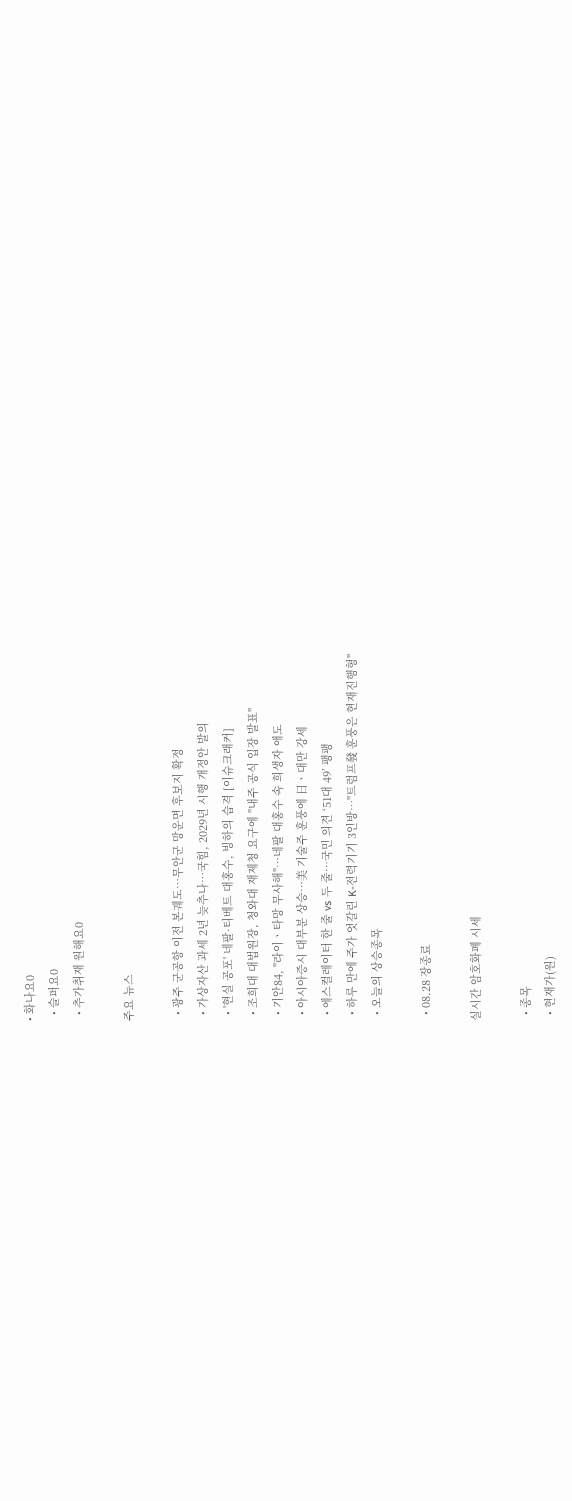• 화나요0
  • 슬퍼요0
  • 추가취재 원해요0

주요 뉴스

  • 광주 군공항 이전 본궤도…무안군 망운면 후보지 확정
  • 가상자산 과세 2년 늦추나⋯국힘, 2029년 시행 개정안 발의
  • '현실 공포' 네팔·티베트 대홍수, 빙하의 습격 [이슈크래커]
  • 조희대 대법원장, 청와대 재제청 요구에 "내주 공식 입장 발표"
  • 기안84, "라이ㆍ타망 무사해"⋯네팔 대홍수 속 희생자 애도
  • 아시아증시 대부분 상승⋯美 기술주 훈풍에 日ㆍ대만 강세
  • 에스컬레이터 한 줄 vs 두 줄⋯국민 의견 ‘51대 49’ 팽팽
  • 하루 만에 주가 엇갈린 K-전력기기 3인방…"트럼프發 훈풍은 현재진행형"
  • 오늘의 상승종목

  • 08.28 장종료

실시간 암호화폐 시세

  • 종목
  • 현재가(원)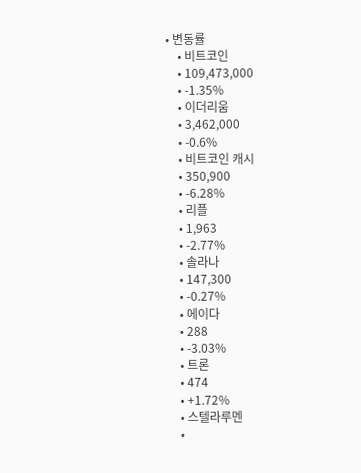• 변동률
    • 비트코인
    • 109,473,000
    • -1.35%
    • 이더리움
    • 3,462,000
    • -0.6%
    • 비트코인 캐시
    • 350,900
    • -6.28%
    • 리플
    • 1,963
    • -2.77%
    • 솔라나
    • 147,300
    • -0.27%
    • 에이다
    • 288
    • -3.03%
    • 트론
    • 474
    • +1.72%
    • 스텔라루멘
    •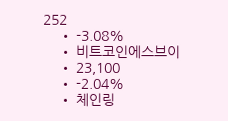252
    • -3.08%
    • 비트코인에스브이
    • 23,100
    • -2.04%
    • 체인링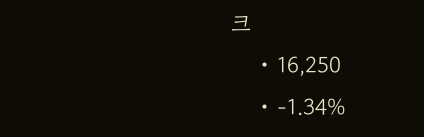크
    • 16,250
    • -1.34%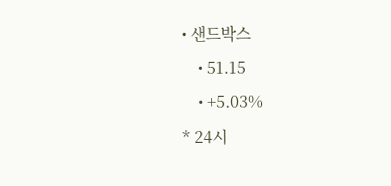• 샌드박스
    • 51.15
    • +5.03%
* 24시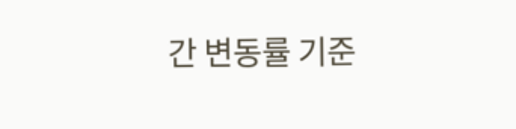간 변동률 기준